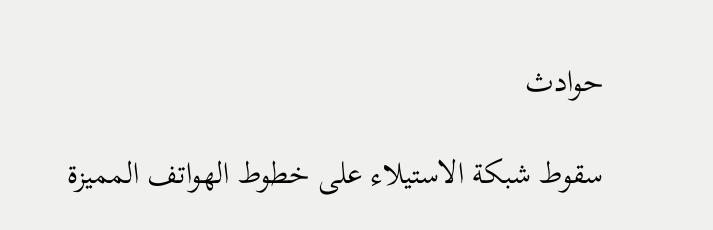حوادث

سقوط شبكة الاستيلاء على خطوط الهواتف المميزة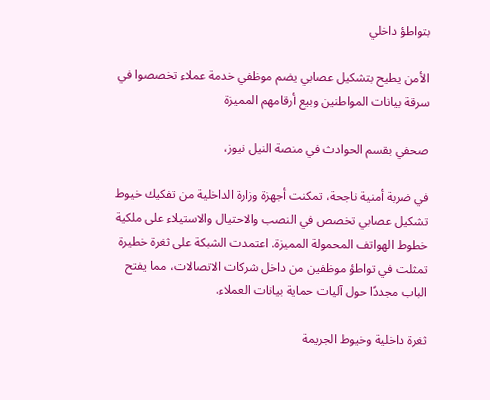بتواطؤ داخلي

الأمن يطيح بتشكيل عصابي يضم موظفي خدمة عملاء تخصصوا في سرقة بيانات المواطنين وبيع أرقامهم المميزة

صحفي بقسم الحوادث في منصة النيل نيوز،

في ضربة أمنية ناجحة، تمكنت أجهزة وزارة الداخلية من تفكيك خيوط تشكيل عصابي تخصص في النصب والاحتيال والاستيلاء على ملكية خطوط الهواتف المحمولة المميزة. اعتمدت الشبكة على ثغرة خطيرة تمثلت في تواطؤ موظفين من داخل شركات الاتصالات، مما يفتح الباب مجددًا حول آليات حماية بيانات العملاء.

ثغرة داخلية وخيوط الجريمة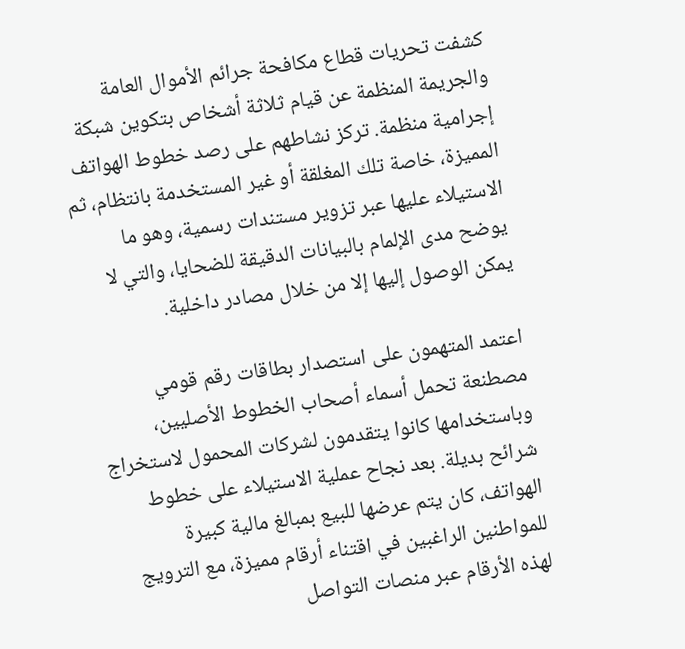كشفت تحريات قطاع مكافحة جرائم الأموال العامة والجريمة المنظمة عن قيام ثلاثة أشخاص بتكوين شبكة إجرامية منظمة. تركز نشاطهم على رصد خطوط الهواتف المميزة، خاصة تلك المغلقة أو غير المستخدمة بانتظام، ثم الاستيلاء عليها عبر تزوير مستندات رسمية، وهو ما يوضح مدى الإلمام بالبيانات الدقيقة للضحايا، والتي لا يمكن الوصول إليها إلا من خلال مصادر داخلية.

اعتمد المتهمون على استصدار بطاقات رقم قومي مصطنعة تحمل أسماء أصحاب الخطوط الأصليين، وباستخدامها كانوا يتقدمون لشركات المحمول لاستخراج شرائح بديلة. بعد نجاح عملية الاستيلاء على خطوط الهواتف، كان يتم عرضها للبيع بمبالغ مالية كبيرة للمواطنين الراغبين في اقتناء أرقام مميزة، مع الترويج لهذه الأرقام عبر منصات التواصل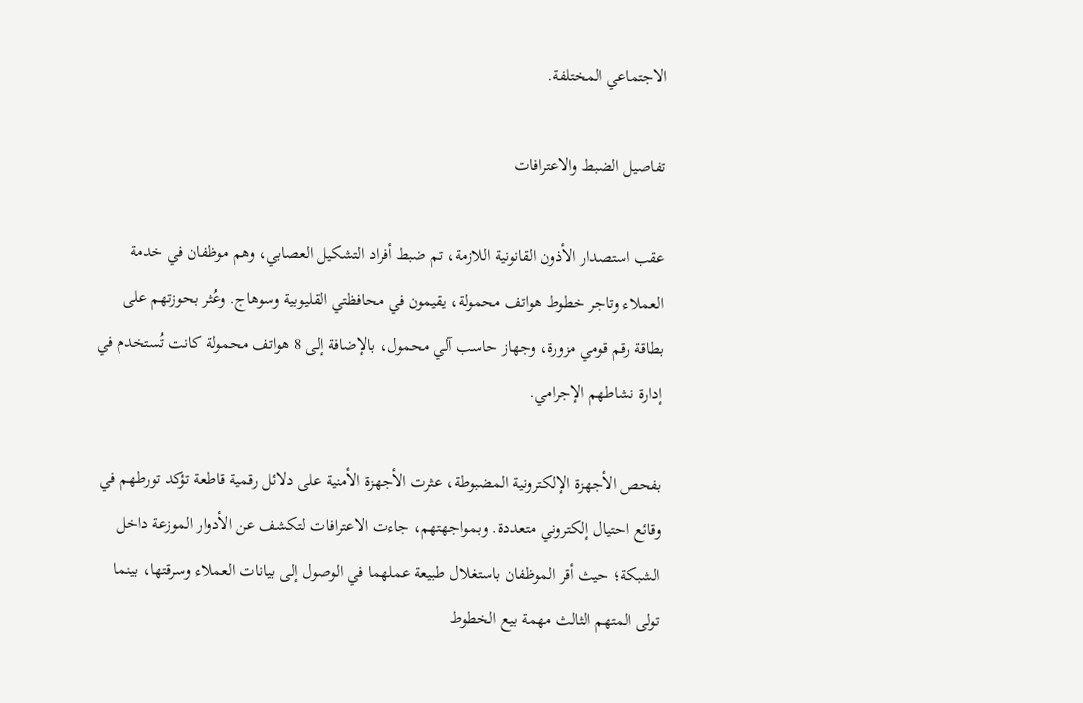الاجتماعي المختلفة.

تفاصيل الضبط والاعترافات

عقب استصدار الأذون القانونية اللازمة، تم ضبط أفراد التشكيل العصابي، وهم موظفان في خدمة العملاء وتاجر خطوط هواتف محمولة، يقيمون في محافظتي القليوبية وسوهاج. وعُثر بحوزتهم على بطاقة رقم قومي مزورة، وجهاز حاسب آلي محمول، بالإضافة إلى 8 هواتف محمولة كانت تُستخدم في إدارة نشاطهم الإجرامي.

بفحص الأجهزة الإلكترونية المضبوطة، عثرت الأجهزة الأمنية على دلائل رقمية قاطعة تؤكد تورطهم في وقائع احتيال إلكتروني متعددة. وبمواجهتهم، جاءت الاعترافات لتكشف عن الأدوار الموزعة داخل الشبكة؛ حيث أقر الموظفان باستغلال طبيعة عملهما في الوصول إلى بيانات العملاء وسرقتها، بينما تولى المتهم الثالث مهمة بيع الخطوط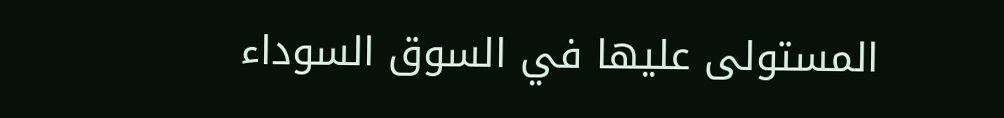المستولى عليها في السوق السوداء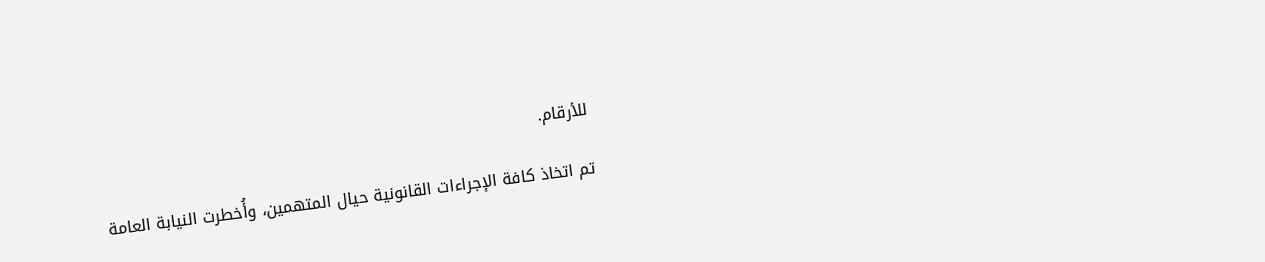للأرقام.

تم اتخاذ كافة الإجراءات القانونية حيال المتهمين، وأُخطرت النيابة العامة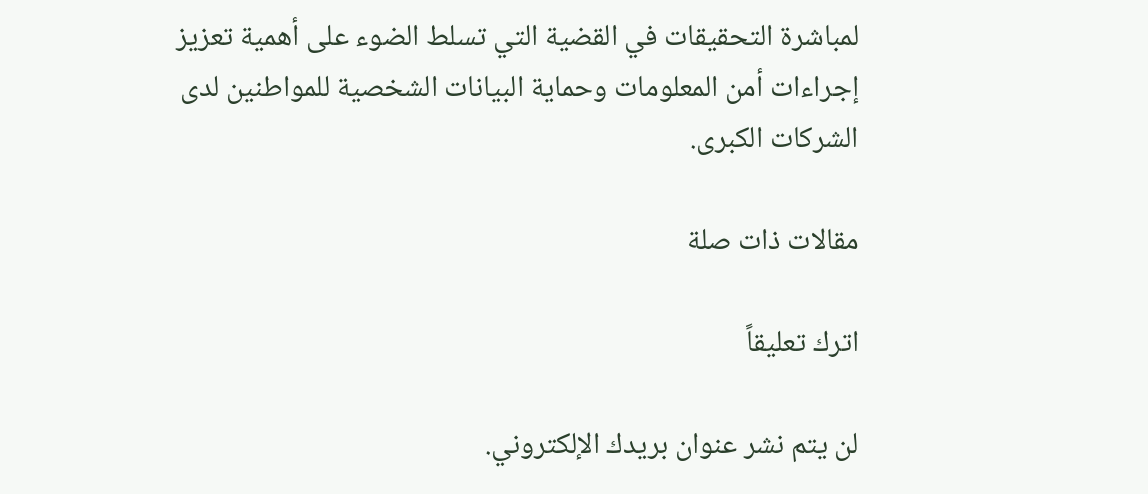لمباشرة التحقيقات في القضية التي تسلط الضوء على أهمية تعزيز إجراءات أمن المعلومات وحماية البيانات الشخصية للمواطنين لدى الشركات الكبرى.

مقالات ذات صلة

اترك تعليقاً

لن يتم نشر عنوان بريدك الإلكتروني.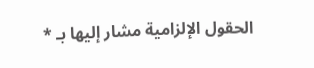الحقول الإلزامية مشار إليها بـ *